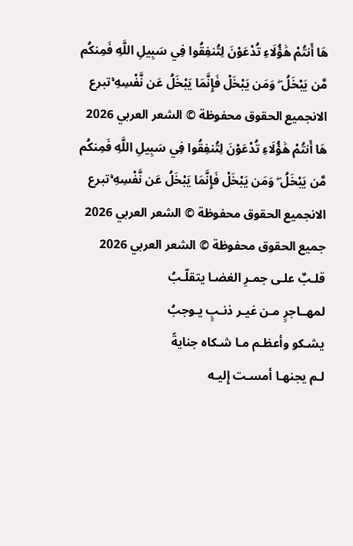هَا أَنتُمْ هَٰؤُلَاءِ تُدْعَوْنَ لِتُنفِقُوا فِي سَبِيلِ اللَّهِ فَمِنكُم مَّن يَبْخَلُ ۖ وَمَن يَبْخَلْ فَإِنَّمَا يَبْخَلُ عَن نَّفْسِهِ ۚتبرع الانجميع الحقوق محفوظة © الشعر العربي 2026
هَا أَنتُمْ هَٰؤُلَاءِ تُدْعَوْنَ لِتُنفِقُوا فِي سَبِيلِ اللَّهِ فَمِنكُم مَّن يَبْخَلُ ۖ وَمَن يَبْخَلْ فَإِنَّمَا يَبْخَلُ عَن نَّفْسِهِ ۚتبرع الانجميع الحقوق محفوظة © الشعر العربي 2026
جميع الحقوق محفوظة © الشعر العربي 2026
قلـبٌ علـى جمـرِ الغضـا يتقلّـبُ
لمهــاجرٍ مـن غيـر ذنـبٍ يـوجبُ
يشـكو وأعظـم مـا شـكاه جنايةً
لـم يجنهـا أمسـت إِليـه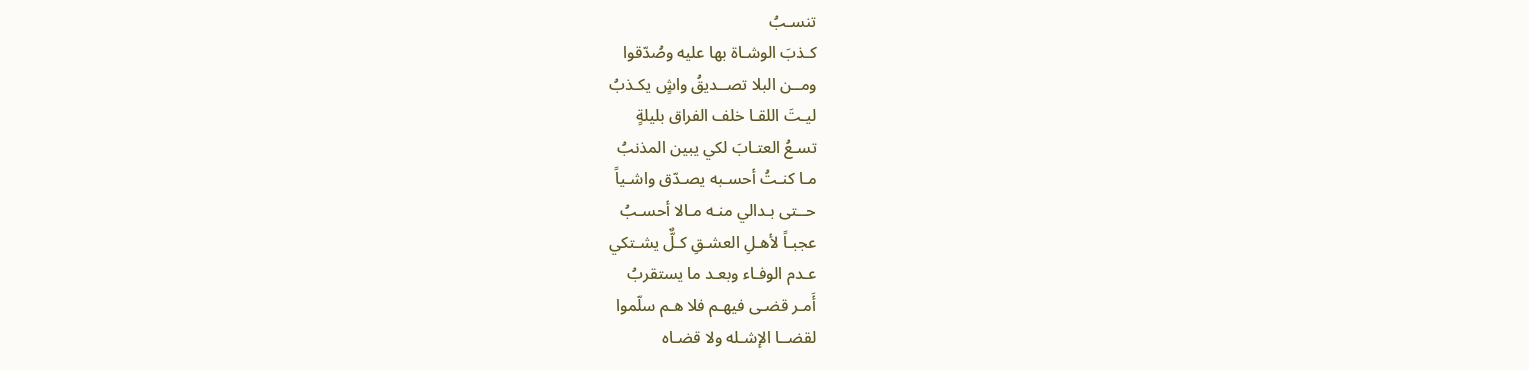تنسـبُ
كـذبَ الوشـاة بها عليه وصُدّقوا
ومــن البلا تصــديقُ واشٍ يكـذبُ
ليـتَ اللقـا خلف الفراق بليلةٍ
تسـعُ العتـابَ لكي يبين المذنبُ
مـا كنـتُ أحسـبه يصـدّق واشـياً
حــتى بـدالي منـه مـالا أحسـبُ
عجبـاً لأهـلِ العشـقِ كـلٌّ يشـتكي
عـدم الوفـاء وبعـد ما يستقربُ
أَمـر قضـى فيهـم فلا هـم سلّموا
لقضــا الإشـله ولا قضـاه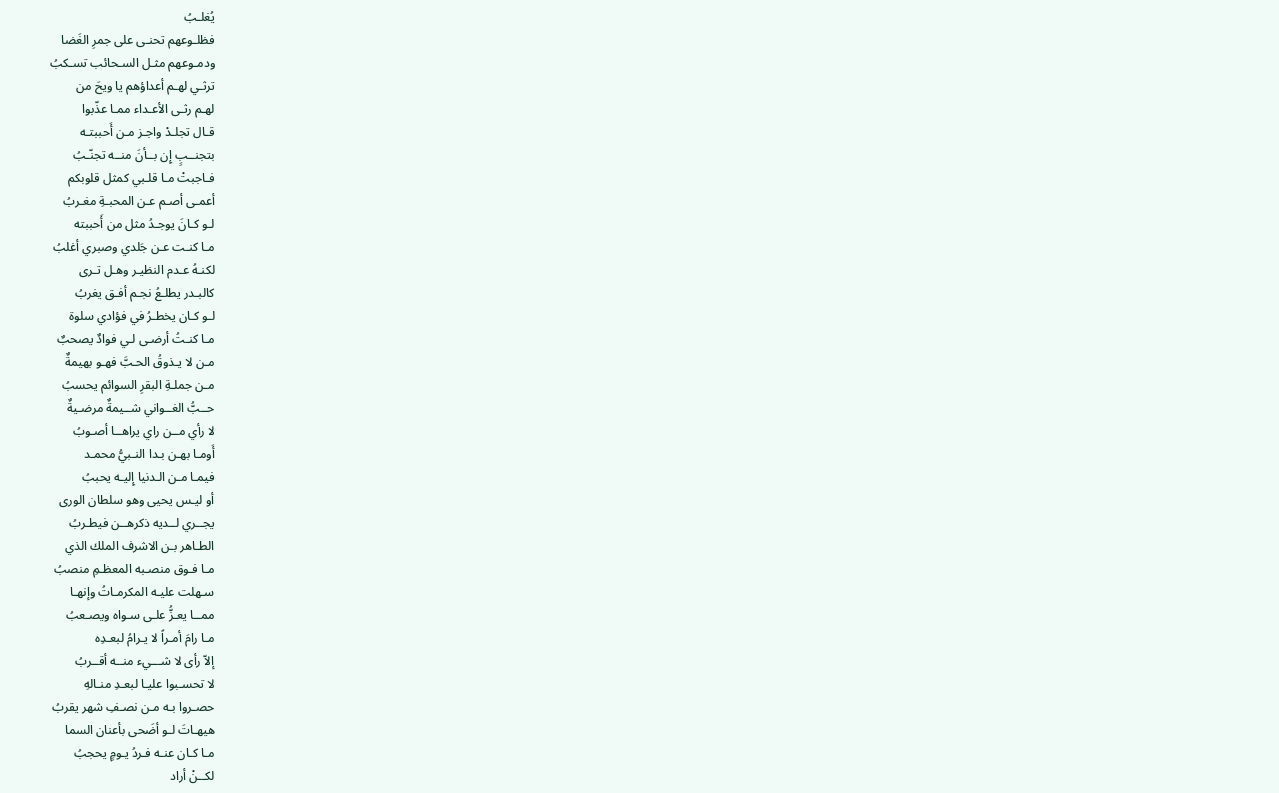يُغلـبُ
فظلـوعهم تحنـى على جمرِ الغَضا
ودمـوعهم مثـل السـحائب تسـكبُ
ترثـي لهـم أعداؤهم يا ويحَ من
لهـم رثـى الأعـداء ممـا عذّبوا
قـال تجلـدْ واجـز مـن أَحببتـه
بتجنــبٍ إِن بــأنَ منــه تجنّـبُ
فـاجبتْ مـا قلـبي كمثل قلوبكم
أعمـى أصـم عـن المحبـةِ مغـربُ
لـو كـانَ يوجـدُ مثل من أَحببته
مـا كنـت عـن جَلدي وصبري أغلبُ
لكنـهُ عـدم النظيـر وهـل تـرى
كالبـدر يطلـعُ نجـم أفـق يغربُ
لـو كـان يخطـرُ في فؤادي سلوة
مـا كنـتُ أرضـى لـي فوادٌ يصحبٌ
مـن لا يـذوقُ الحـبَّ فهـو بهيمةٌ
مـن جملـةِ البقرِ السوائم يحسبُ
حــبُّ الغــواني شــيمةٌ مرضـيةٌ
لا رأي مــن راي يراهــا أصـوبُ
أَومـا بهـن بـدا النـبيُّ محمـد
فيمـا مـن الـدنيا إِليـه يحببُ
أو ليـس يحيى وهو سلطان الورى
يجــري لــديه ذكرهــن فيطـربُ
الطـاهر بـن الاشرف الملك الذي
مـا فـوق منصـبه المعظـمِ منصبُ
سـهلت عليـه المكرمـاتُ وإنهـا
ممــا يعـزُّ علـى سـواه ويصـعبُ
مـا رامَ أمـراً لا يـرامُ لبعـدِه
إلاّ رأى لا شـــيء منــه أقــربُ
لا تحسـبوا عليـا لبعـدِ منـالهِ
حصـروا بـه مـن نصـفِ شهر يقربُ
هيهـاتَ لـو أضَحى بأعنان السما
مـا كـان عنـه فـردُ يـومٍ يحجبُ
لكــنْ أراد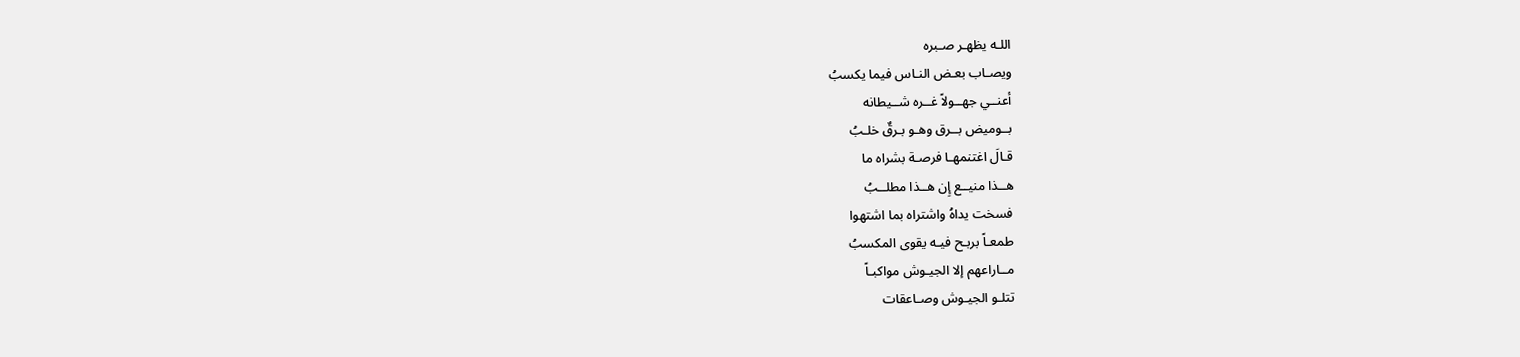اللـه يظهـر صـبره
ويصـاب بعـض النـاس فيما يكسبُ
أعنــي جهــولاً غــره شــيطانه
بــوميض بــرق وهـو بـرقٌ خلـبُ
قـالَ اغتنمهـا فرصـة بشراه ما
هــذا منيــع إِن هــذا مطلــبُ
فسخت يداهُ واشتراه بما اشتهوا
طمعـاً بربـح فيـه يقوى المكسبُ
مــاراعهم إلا الجيـوش مواكبـاً
تتلـو الجيـوش وصـاعقات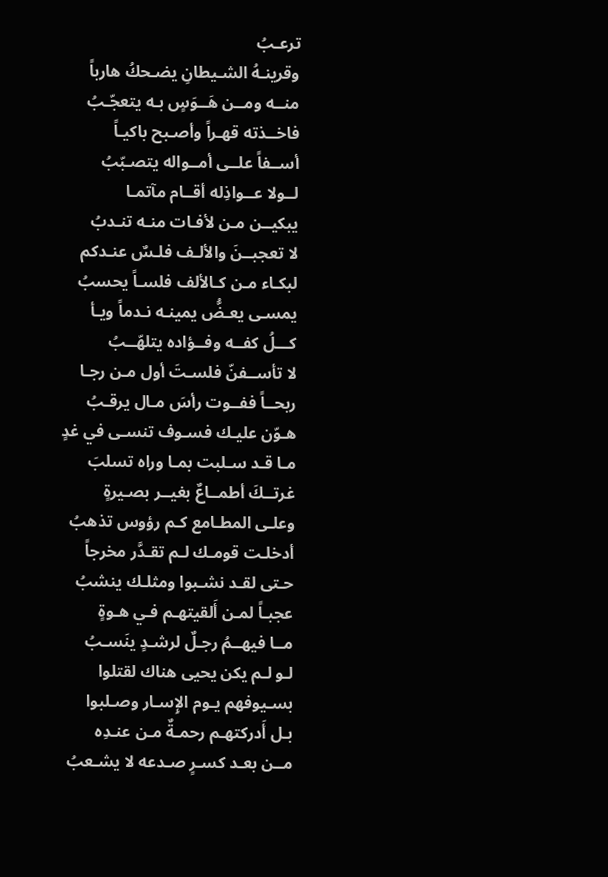ترعـبُ
وقرينـهُ الشـيطانِ يضـحكُ هارباً
منــه ومــن هَــوَسٍ بـه يتعجّـبُ
فاخــذته قهـراً وأصـبح باكيـاً
أســفاً علــى أمــواله يتصـبّبُ
لــولا عــواذِله أقــام مآتمـا
يبكيــن مـن لأفـات منـه تنـدبُ
لا تعجبــنَ والألـف فلـسٌ عنـدكم
لبكـاء مـن كـالألف فلسـاً يحسبُ
يمسـى يعـضُّ يمينـه نـدماً ويـأ
كـــلُ كفــه وفــؤاده يتلهّــبُ
لا تأســفنّ فلسـتَ أول مـن رجـا
ربحــاً ففــوت رأسَ مـال يرقـبُ
هـوّن عليـك فسـوف تنسـى في غدٍ
مـا قـد سـلبت بمـا وراه تسلبَ
غرتــكَ أطمــاعٌ بغيــر بصـيرةٍ
وعلـى المطـامع كـم رؤوس تذهبُ
أدخلـت قومـك لـم تقـدَّر مخرجاً
حـتى لقـد نشـبوا ومثلـك ينشبُ
عجبـاً لمـن أَلقيتهـم فـي هـوةٍ
مــا فيهــمُ رجـلٌ لرشـدٍ ينَسـبُ
لـو لـم يكن يحيى هناك لقتلوا
بسـيوفهم يـوم الإِسـار وصـلبوا
بـل أَدركتهـم رحمـةٌ مـن عنـدِه
مــن بعـد كسـرٍ صـدعه لا يشـعبُ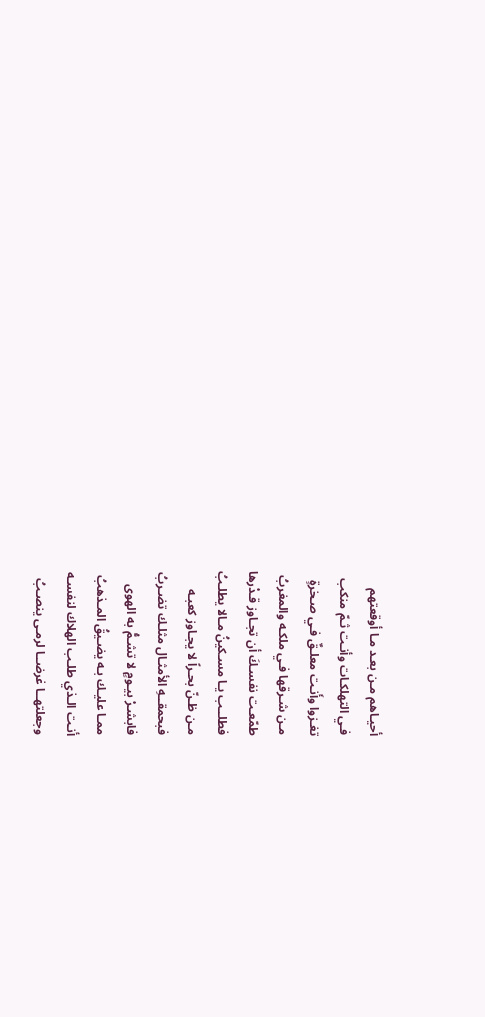أحيـاهم مـن بعـد مـا أوقعتهم
فـي التهلكـات وأنـت ثـمّ منكب
تغـزوا وأَنـت معلـقٌ فـي صـخرةٍ
مـن شـرقها فـي ملكـه والمغربُ
طمّعـت نفسـكَ أن تجـاوز قـدْرها
فطلــب يـا مسـكينُ مـالا يطلـبُ
مـن ظـنّ بحـراً لا يجـاوز كعبـه
فبحمقــهِ الأمثـال مثلـك تضـربُ
فابشـرْ بيـومٍ لا تشـمُّ به الهوى
ممـا عليـك بـه يضـيقُ المـذهبُ
أنـت الـذي طلـب الهلاك لنفسـه
وجعلتهــا غرضــا لرمـى ينصـبُ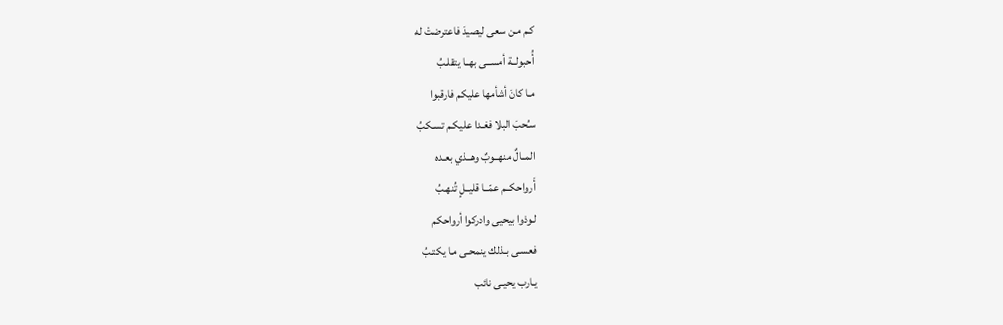كـم مـن سعى ليصيدَ فاعترضتْ له
أُحبولــة أمســى بهــا يتقلـبُ
مـا كانَ أشأمها عليكم فارقبوا
سـُحبَ البلا فغـدا عليكـم تسـكبُ
المــالٌ منهــوبٌ وهــذي بعـده
أَرواحكــم عمّــا قليــلٍ تُنهـبُ
لـوذوا بيحيى وادركوا أرواحكم
فعسـى بـذلك ينمحـى مـا يكتـبُ
يـارب يحيـى نائب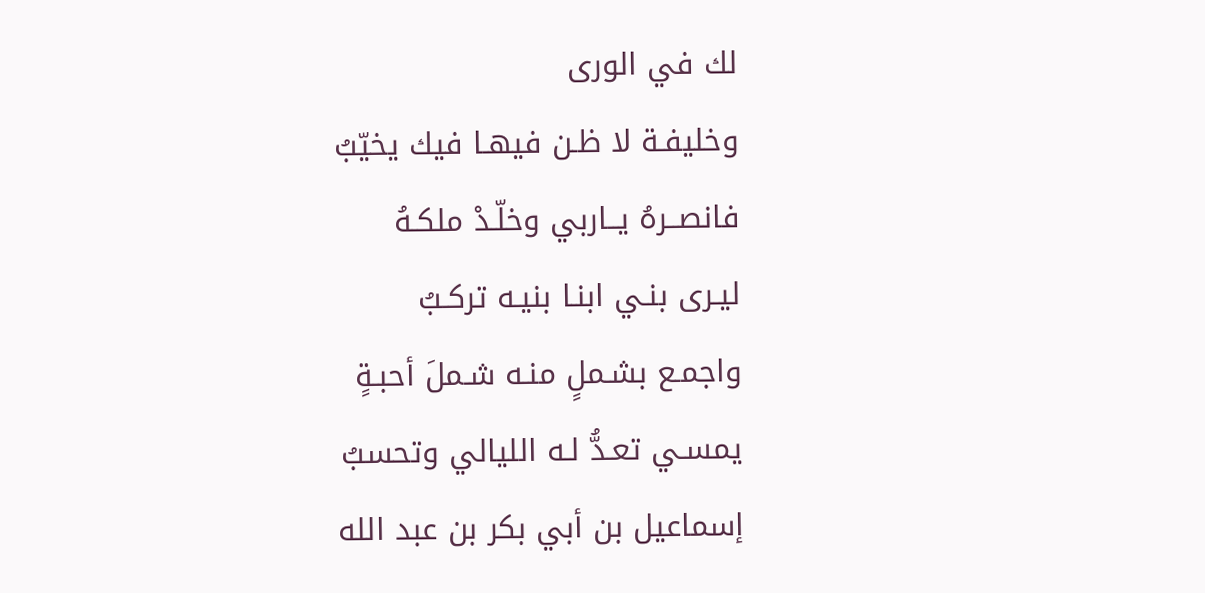لك في الورى
وخليفـة لا ظـن فيهـا فيك يخيّبُ
فانصــرهُ يــاربي وخلّـدْ ملكـهُ
ليـرى بنـي ابنـا بنيـه تركـبُ
واجمـع بشـملٍ منـه شـملَ أحبـةٍ
يمسـي تعـدُّ لـه الليالي وتحسبُ
إسماعيل بن أبي بكر بن عبد الله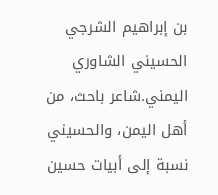بن إبراهيم الشرجي الحسيني الشاوري اليمني.شاعر باحث، من أهل اليمن، والحسيني نسبة إلى أبيات حسين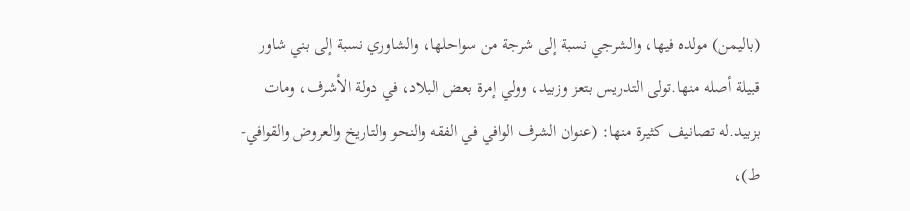(باليمن) مولده فيها، والشرجي نسبة إلى شرجة من سواحلها، والشاوري نسبة إلى بني شاور قبيلة أصله منها.تولى التدريس بتعز وزبيد، وولي إمرة بعض البلاد، في دولة الأشرف، ومات بزبيد.له تصانيف كثيرة منها: (عنوان الشرف الوافي في الفقه والنحو والتاريخ والعروض والقوافي- ط)،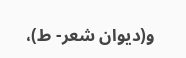و(ديوان شعر- ط)،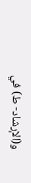و(الإرشاد- ط) في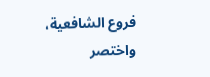فروع الشافعية، واختصر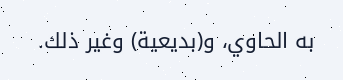به الحاوي، و(بديعية) وغير ذلك.